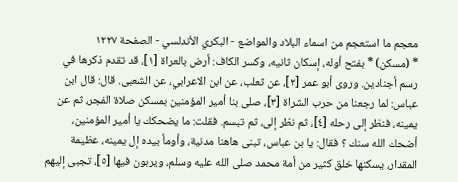معجم ما استعجم من اسماء البلاد والمواضع - البكري الأندلسي - الصفحة ١٢٢٧
* (مسكن) * بفتح أوله، إسكان ثانيه، وكسر الكاف: أرض بالعراة [١]، قد تقدم ذكرها في رسم أجنادين. وروى أبو عمر [٢]، عن ثعلب، عن ابن الاعرابي، عن الشعبى. قال: قال ابن عباس: لما رجعنا من حرب الشراة [٣]، صلى بنا أمير المؤمنين بمسكن صلاة الفجر، ثم عن يمينه، فنظر إلى رحله [٤]، ثم نظر إلى، ثم تبسم. فقلت: ما يضحكك يا أمير المؤمنين، أضحك الله سنك ؟ فقال: يا بن عباس، تبنى هاهنا مدنية، وأومأ بيده إل يمينه، عظيمة المقدار، يسكنها خلق كثير من أمة محمد صلى الله عليه وسلم، ويربون فيها [٥]، تجبى إليهم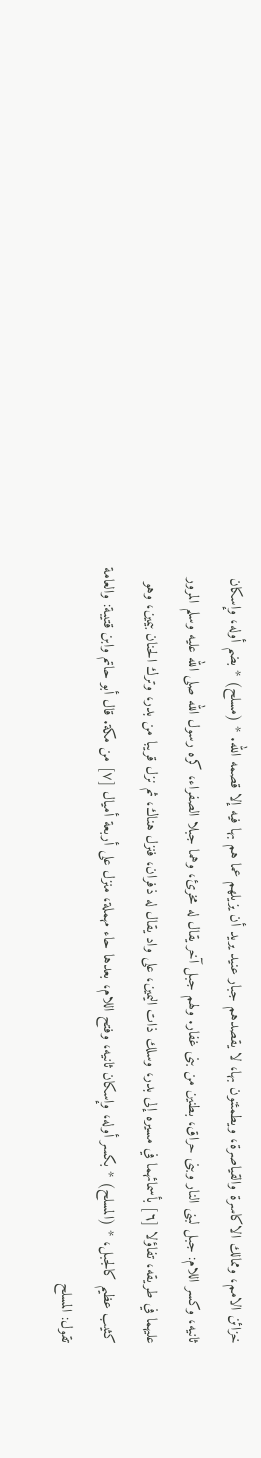خزائن الامم، وممالك الاكاسرة والقياصرة، ويطمئنون بها، لا يقصدهم جبار عنيد يريد أن يزيلهم عما هم بها فيه إلا قصمه الله. * (مسلح) * بضم أوله، وإسكان ثانيه، وكسر اللام: جبل لبنى النار وبنى حراق، بطنين من بنى غفار. ولهم جبل آخر يقال له مخرئ، وهما جبلا الصفراء، كره رسول الله صلى الله عليه وسلم المرور عليهما في طريقه، تفاؤلا [٦] بأسمائهما في مسيره إلى بدر، وسلك ذات اليمين، على واد يقال له ذفران، فنزل هناك، ثم نزل قريبا من بدر، وترك الحنان بيمين، وهو كثيب عظيم كالجبل، * (المسلح) * بكسر أوله، وإسكان ثانيه، وفتح اللام، بعدها حاء مهملة، منزل على أربعة أميال [٧] من مكة. قال أبو حاتم وابن قتيبة: والعامة تقول: المسلح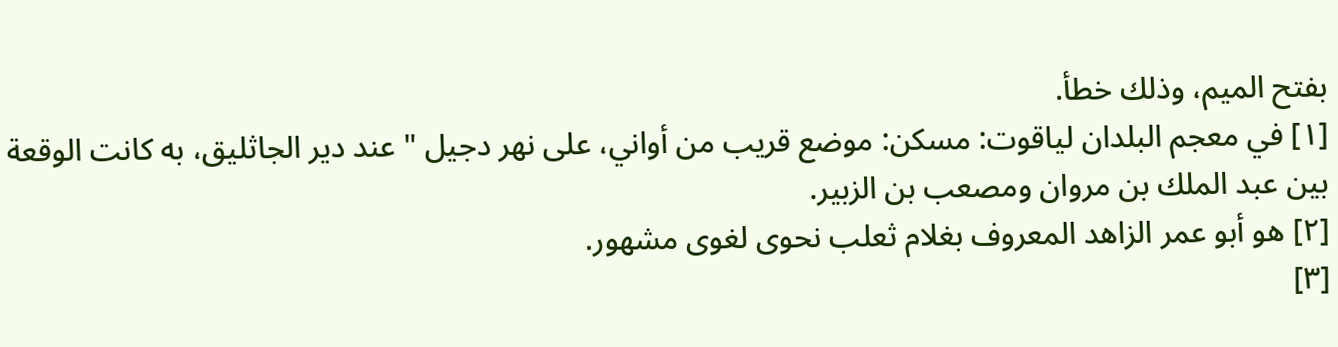بفتح الميم، وذلك خطأ.
[١] في معجم البلدان لياقوت: مسكن: موضع قريب من أواني، على نهر دجيل " عند دير الجاثليق، به كانت الوقعة بين عبد الملك بن مروان ومصعب بن الزبير.
[٢] هو أبو عمر الزاهد المعروف بغلام ثعلب نحوى لغوى مشهور.
[٣]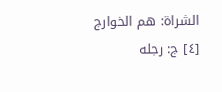الشراة: هم الخوارج
[٤] ج: رجله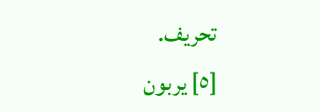تحريف.
[٥] يربون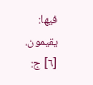فيها: يقيمون.
[٦] ج: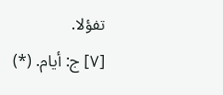تفؤلا.
[٧] ج: أيام. (*)